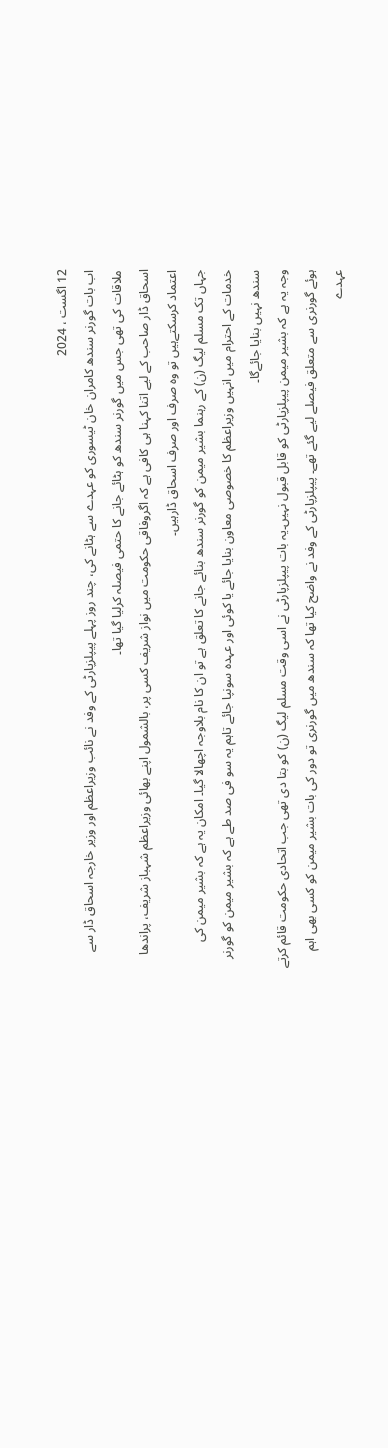12 اگست ، 2024
اب بات گورنر سندھ کامران خان ٹیسوری کو عہدے سے ہٹانے کی، چند روز پہلے پیپلزپارٹی کے وفد نے نائب وزیراعظم اور وزیر خارجہ اسحاق ڈار سے ملاقات کی تھی جس میں گورنر سندھ کو ہٹائے جانے کا حتمی فیصلہ کرلیا گیا تھا۔
اسحاق ڈار صاحب کے لیے اتنا کہنا ہی کافی ہے کہ اگروفاقی حکومت میں نواز شریف کسی پر، بالشمول اپنے بھائی وزیراعظم شہباز شریف، پراندھا اعتماد کرسکتےہیں تو وہ صرف اور صرف اسحاق ڈارہیں۔
جہاں تک مسلم لیگ (ن) کے رہنما بشیر میمن کو گورنر سندھ بنائے جانے کا تعلق ہے تو ان کا نام بلاوجہ اچھالا گیا۔ امکان یہ ہے کہ بشیر میمن کی خدمات کے احترام میں انہیں وزیراعظم کا خصوصی معاون بنایا جائے یا کوئی اور عہدہ سونپا جائے تاہم یہ سو فی صد طے ہے کہ بشیر میمن کو گورنر سندھ نہیں بنایا جائےگا۔
وجہ یہ ہے کہ بشیر میمن پیپلزپارٹی کو قابل قبول نہیں۔یہ بات پیپلزپارٹی نے اسی وقت مسلم لیگ (ن) کو بتا دی تھی جب اتحادی حکومت قائم کرتے ہوئے گورنری سے متعلق فیصلے لیے گئے تھے۔ پیپلزپارٹی کے وفد نے واضح کیا تھا کہ سندھ میں گورنری تو دور کی بات بشیر میمن کو کسی بھی اہم عہدے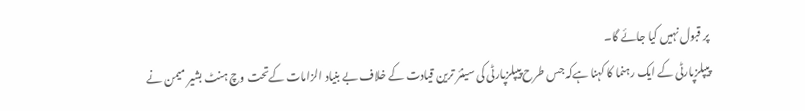پر قبول نہیں کیا جائے گا۔
پیپلزپارٹی کے ایک رہنما کا کہنا ہےکہ جس طرح پیپلزپارٹی کی سینئر ترین قیادت کے خلاف بے بنیاد الزامات کےتحت وچ ہنٹ بشیر میمن نے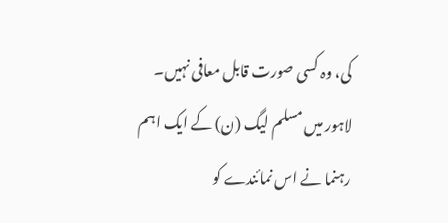کی، وہ کسی صورت قابل معافی نہیں۔
لاہور میں مسلم لیگ (ن) کے ایک اہم رہنما نے اس نمائندے کو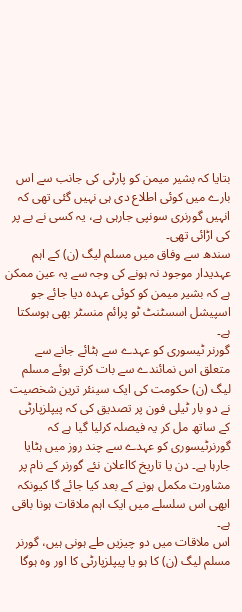بتایا کہ بشیر میمن کو پارٹی کی جانب سے اس بارے میں کوئی اطلاع دی ہی نہیں گئی تھی کہ انہیں گورنری سونپی جارہی ہے، یہ کسی نے بے پر کی اڑائی تھی۔
سندھ سے وفاق میں مسلم لیگ (ن) کے اہم عہدیدار موجود نہ ہونے کی وجہ سے یہ عین ممکن ہے کہ بشیر میمن کو کوئی عہدہ دیا جائے جو اسپیشل اسسٹنٹ ٹو پرائم منسٹر بھی ہوسکتا ہے۔
گورنر ٹیسوری کو عہدے سے ہٹائے جانے سے متعلق اس نمائندے سے بات کرتے ہوئے مسلم لیگ (ن) حکومت کی ایک سینئر ترین شخصیت نے دو بار ٹیلی فون پر تصدیق کی کہ پیپلزپارٹی کے ساتھ مل کر یہ فیصلہ کرلیا گیا ہے کہ گورنرٹیسوری کو عہدے سے چند روز میں ہٹایا جارہا ہے۔ دن یا تاریخ کااعلان نئے گورنر کے نام پر مشاورت مکمل ہونے کے بعد کیا جائے گا کیونکہ ابھی اس سلسلے میں ایک اہم ملاقات ہونا باقی ہے۔
اس ملاقات میں دو چیزیں طے ہونی ہیں، گورنر مسلم لیگ (ن) کا ہو یا پیپلزپارٹی کا اور وہ ہوگا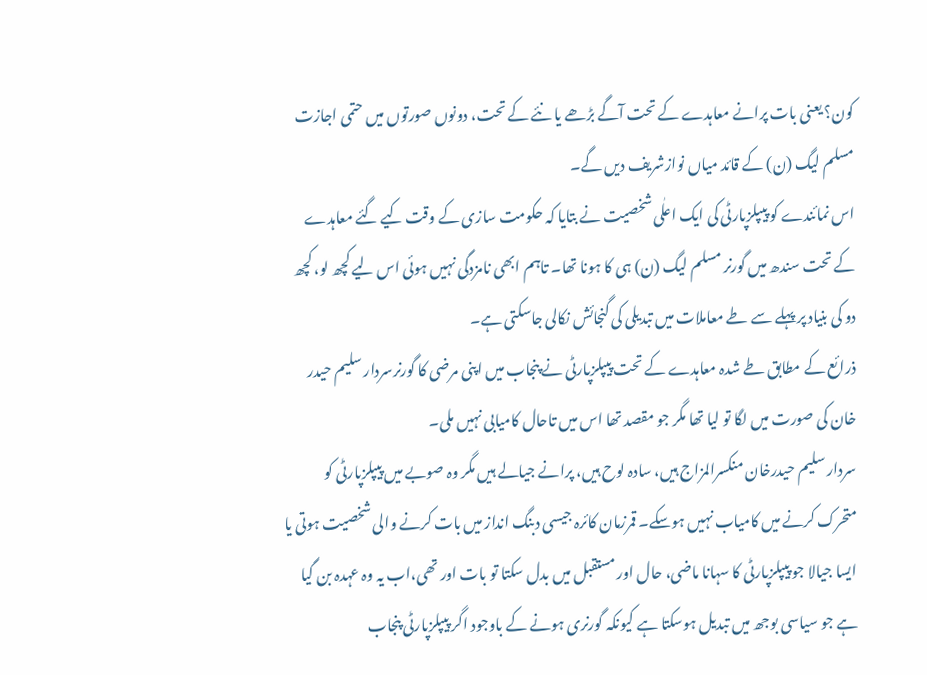کون؟ یعنی بات پرانے معاہدے کے تحت آگے بڑھے یا نئے کے تحت، دونوں صورتوں میں حتمی اجازت مسلم لیگ (ن) کے قائد میاں نوازشریف دیں گے۔
اس نمائندے کو پیپلزپارٹی کی ایک اعلٰی شخصیت نے بتایا کہ حکومت سازی کے وقت کیے گئے معاہدے کے تحت سندھ میں گورنر مسلم لیگ (ن) ہی کا ہونا تھا۔ تاہم ابھی نامزدگی نہیں ہوئی اس لیے کچھ لو، کچھ دو کی بنیاد پر پہلے سے طے معاملات میں تبدیلی کی گنجائش نکالی جاسکتی ہے۔
ذرائع کے مطابق طے شدہ معاہدے کے تحت پیپلزپارٹی نے پنجاب میں اپنی مرضی کا گورنرسردار سلیم حیدر خان کی صورت میں لگا تو لیا تھا مگر جو مقصد تھا اس میں تاحال کامیابی نہیں ملی۔
سردار سلیم حیدرخان منکسرالمزاج ہیں، سادہ لوح ہیں، پرانے جیالے ہیں مگر وہ صوبے میں پیپلزپارٹی کو متحرک کرنے میں کامیاب نہیں ہوسکے۔ قمرزمان کائرہ جیسی دبنگ انداز میں بات کرنے والی شخصیت ہوتی یا ایسا جیالا جو پیپلزپارٹی کا سہانا ماضی، حال اور مستقبل میں بدل سکتا تو بات اور تھی،اب یہ وہ عہدہ بن گیا ہے جو سیاسی بوجھ میں تبدیل ہوسکتا ہے کیونکہ گورنری ہونے کے باوجود اگر پیپلزپارٹی پنجاب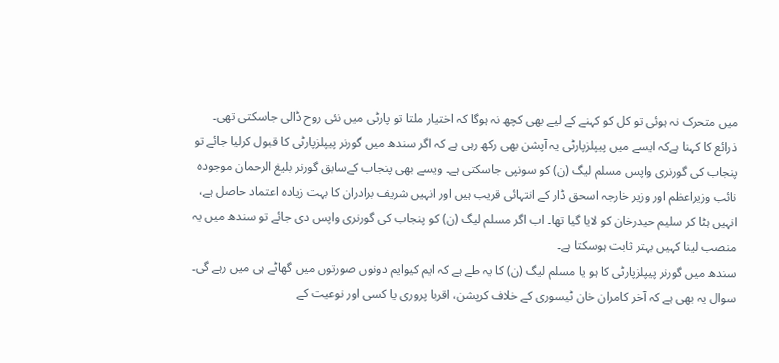میں متحرک نہ ہوئی تو کل کو کہنے کے لیے بھی کچھ نہ ہوگا کہ اختیار ملتا تو پارٹی میں نئی روح ڈالی جاسکتی تھی۔
ذرائع کا کہنا ہےکہ ایسے میں پیپلزپارٹی یہ آپشن بھی رکھ رہی ہے کہ اگر سندھ میں گورنر پیپلزپارٹی کا قبول کرلیا جائے تو پنجاب کی گورنری واپس مسلم لیگ (ن) کو سونپی جاسکتی ہے۔ ویسے بھی پنجاب کےسابق گورنر بلیغ الرحمان موجودہ نائب وزیراعظم اور وزیر خارجہ اسحق ڈار کے انتہائی قریب ہیں اور انہیں شریف برادران کا بہت زیادہ اعتماد حاصل ہے، انہیں ہٹا کر سلیم حیدرخان کو لایا گیا تھا۔ اب اگر مسلم لیگ (ن) کو پنجاب کی گورنری واپس دی جائے تو سندھ میں یہ منصب لینا کہیں بہتر ثابت ہوسکتا ہے۔
سندھ میں گورنر پیپلزپارٹی کا ہو یا مسلم لیگ (ن) کا یہ طے ہے کہ ایم کیوایم دونوں صورتوں میں گھاٹے ہی میں رہے گی۔
سوال یہ بھی ہے کہ آخر کامران خان ٹیسوری کے خلاف کرپشن، اقربا پروری یا کسی اور نوعیت کے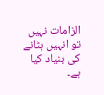الزامات نہیں تو انہیں ہٹانے کی بنیاد کیا ہے۔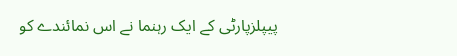پیپلزپارٹی کے ایک رہنما نے اس نمائندے کو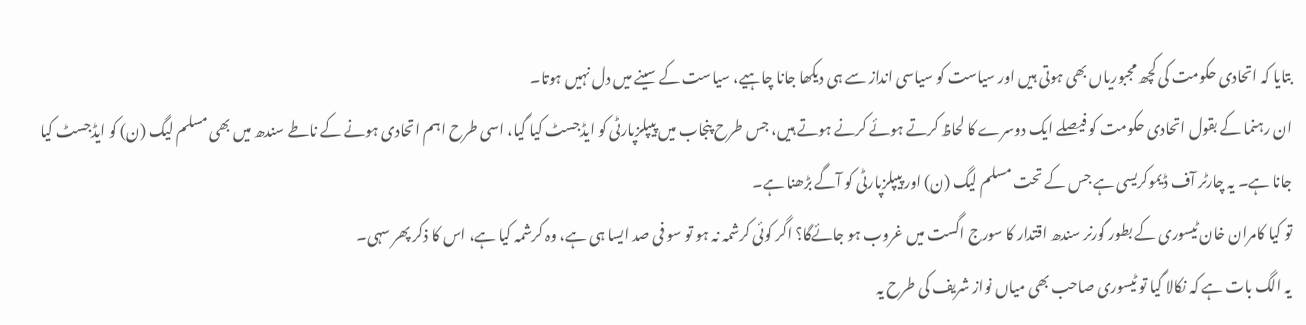بتایا کہ اتحادی حکومت کی کچھ مجبوریاں بھی ہوتی ہیں اور سیاست کو سیاسی انداز سے ہی دیکھا جانا چاہیے، سیاست کے سینے میں دل نہیں ہوتا۔
ان رہنما کے بقول اتحادی حکومت کو فیصلے ایک دوسرے کا لحاظ کرتے ہوئے کرنے ہوتے ہیں، جس طرح پنجاب میں پیپلزپارٹی کو ایڈجسٹ کیا گیا، اسی طرح اہم اتحادی ہونے کے ناطے سندھ میں بھی مسلم لیگ (ن) کو ایڈجسٹ کیا جانا ہے۔ یہ چارٹر آف ڈیموکریسی ہے جس کے تحت مسلم لیگ (ن) اور پیپلزپارٹی کو آگے بڑھنا ہے۔
تو کیا کامران خان ٹیسوری کے بطور گورنر سندھ اقتدار کا سورج اگست میں غروب ہو جائےگا؟ اگر کوئی کرشمہ نہ ہو تو سو فی صد ایسا ہی ہے، وہ کرشمہ کیا ہے، اس کا ذکر پھر سہی۔
یہ الگ بات ہے کہ نکالا گیا تو ٹیسوری صاحب بھی میاں نواز شریف کی طرح یہ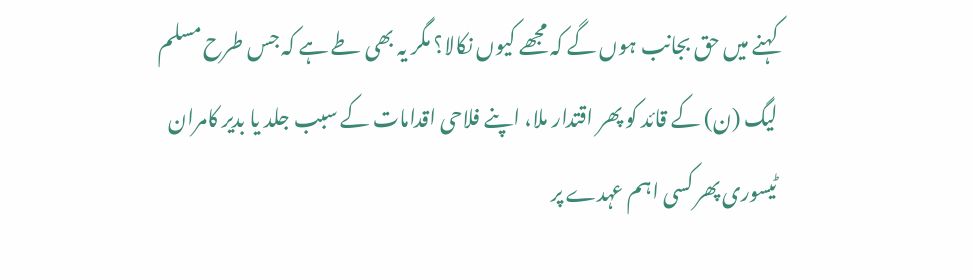کہنے میں حق بجانب ہوں گے کہ مجھے کیوں نکالا؟ مگر یہ بھی طے ہے کہ جس طرح مسلم لیگ (ن) کے قائد کو پھر اقتدار ملا، اپنے فلاحی اقدامات کے سبب جلد یا بدیر کامران ٹیسوری پھر کسی اہم عہدے پر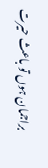براجمان ہوں تو باعث حیرت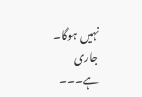نہیں ہوگا۔
جاری ہے۔۔۔